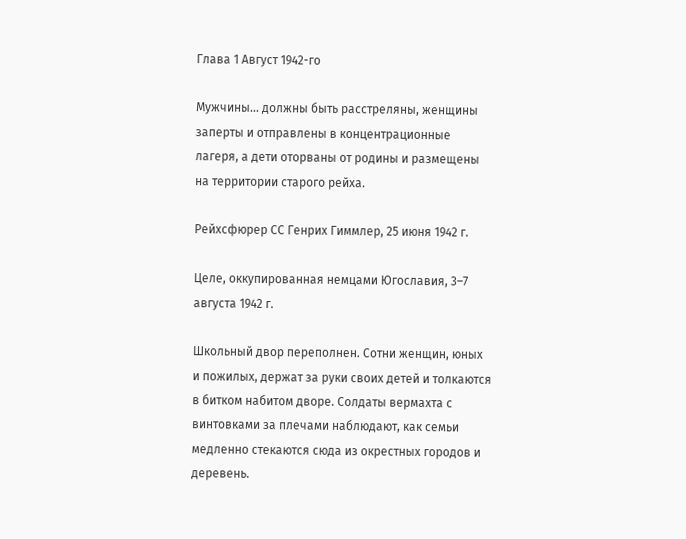Глава 1 Август 1942-го

Мужчины… должны быть расстреляны, женщины заперты и отправлены в концентрационные лагеря, а дети оторваны от родины и размещены на территории старого рейха.

Рейхсфюрер СС Генрих Гиммлер, 25 июня 1942 г.

Целе, оккупированная немцами Югославия, 3–7 августа 1942 г.

Школьный двор переполнен. Сотни женщин, юных и пожилых, держат за руки своих детей и толкаются в битком набитом дворе. Солдаты вермахта с винтовками за плечами наблюдают, как семьи медленно стекаются сюда из окрестных городов и деревень.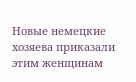Новые немецкие хозяева приказали этим женщинам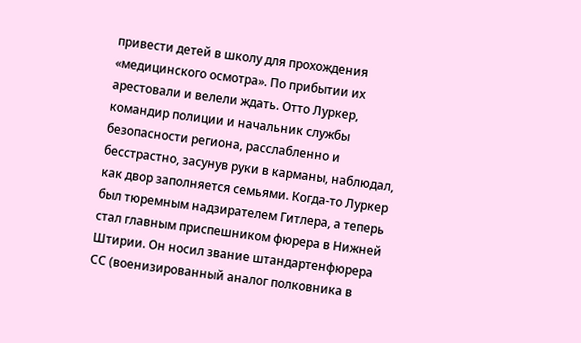привести детей в школу для прохождения «медицинского осмотра». По прибытии их арестовали и велели ждать. Отто Луркер, командир полиции и начальник службы безопасности региона, расслабленно и бесстрастно, засунув руки в карманы, наблюдал, как двор заполняется семьями. Когда-то Луркер был тюремным надзирателем Гитлера, а теперь стал главным приспешником фюрера в Нижней Штирии. Он носил звание штандартенфюрера СС (военизированный аналог полковника в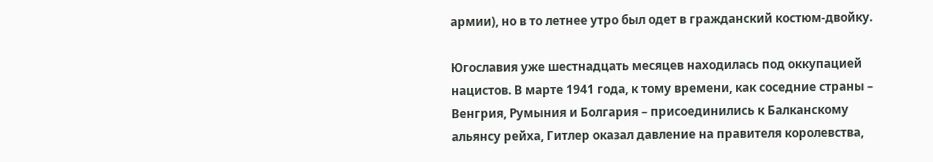армии), но в то летнее утро был одет в гражданский костюм-двойку.

Югославия уже шестнадцать месяцев находилась под оккупацией нацистов. В марте 1941 года, к тому времени, как соседние страны – Венгрия, Румыния и Болгария – присоединились к Балканскому альянсу рейха, Гитлер оказал давление на правителя королевства,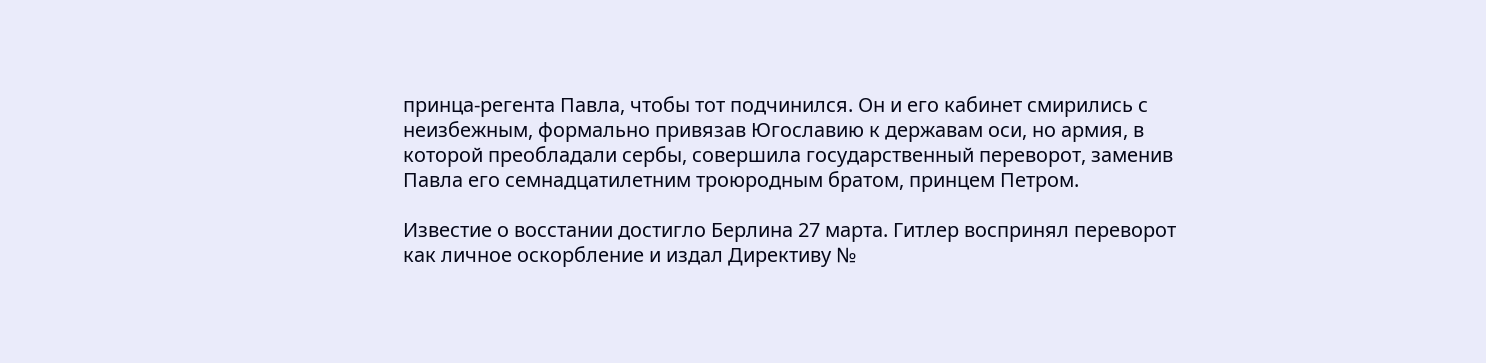принца-регента Павла, чтобы тот подчинился. Он и его кабинет смирились с неизбежным, формально привязав Югославию к державам оси, но армия, в которой преобладали сербы, совершила государственный переворот, заменив Павла его семнадцатилетним троюродным братом, принцем Петром.

Известие о восстании достигло Берлина 27 марта. Гитлер воспринял переворот как личное оскорбление и издал Директиву №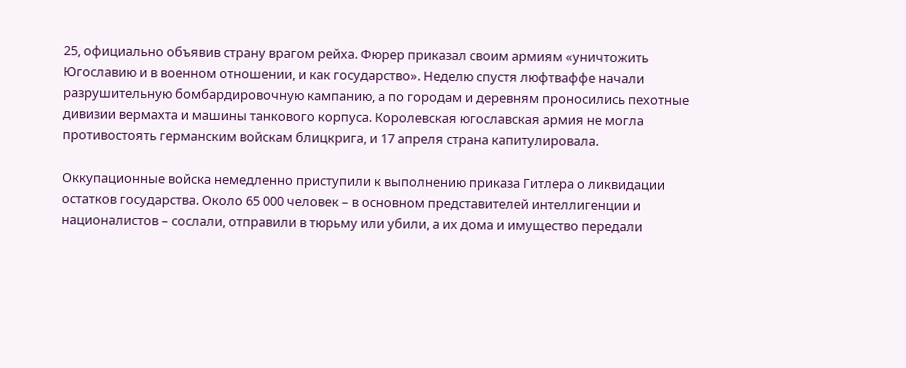25, официально объявив страну врагом рейха. Фюрер приказал своим армиям «уничтожить Югославию и в военном отношении, и как государство». Неделю спустя люфтваффе начали разрушительную бомбардировочную кампанию, а по городам и деревням проносились пехотные дивизии вермахта и машины танкового корпуса. Королевская югославская армия не могла противостоять германским войскам блицкрига, и 17 апреля страна капитулировала.

Оккупационные войска немедленно приступили к выполнению приказа Гитлера о ликвидации остатков государства. Около 65 000 человек – в основном представителей интеллигенции и националистов – сослали, отправили в тюрьму или убили, а их дома и имущество передали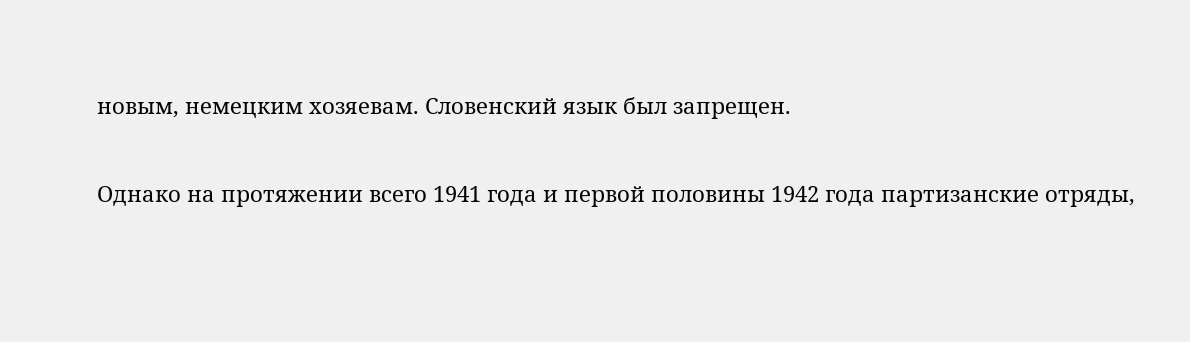новым, немецким хозяевам. Словенский язык был запрещен.

Однако на протяжении всего 1941 года и первой половины 1942 года партизанские отряды,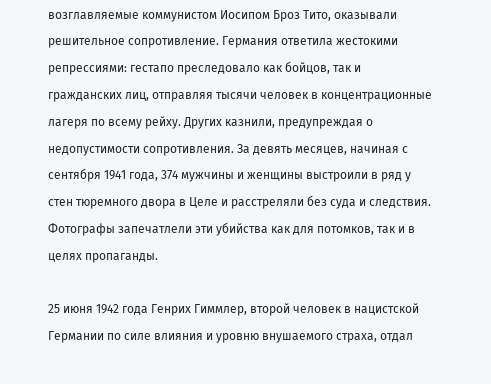возглавляемые коммунистом Иосипом Броз Тито, оказывали решительное сопротивление. Германия ответила жестокими репрессиями: гестапо преследовало как бойцов, так и гражданских лиц, отправляя тысячи человек в концентрационные лагеря по всему рейху. Других казнили, предупреждая о недопустимости сопротивления. За девять месяцев, начиная с сентября 1941 года, 374 мужчины и женщины выстроили в ряд у стен тюремного двора в Целе и расстреляли без суда и следствия. Фотографы запечатлели эти убийства как для потомков, так и в целях пропаганды.

25 июня 1942 года Генрих Гиммлер, второй человек в нацистской Германии по силе влияния и уровню внушаемого страха, отдал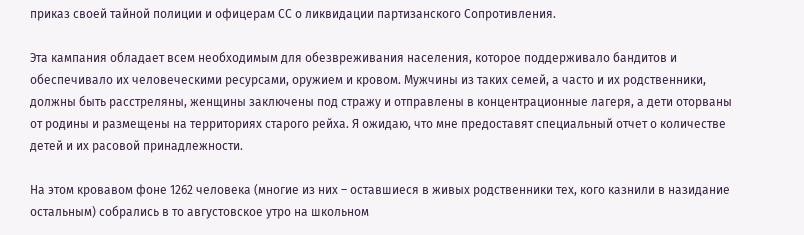приказ своей тайной полиции и офицерам СС о ликвидации партизанского Сопротивления.

Эта кампания обладает всем необходимым для обезвреживания населения, которое поддерживало бандитов и обеспечивало их человеческими ресурсами, оружием и кровом. Мужчины из таких семей, а часто и их родственники, должны быть расстреляны, женщины заключены под стражу и отправлены в концентрационные лагеря, а дети оторваны от родины и размещены на территориях старого рейха. Я ожидаю, что мне предоставят специальный отчет о количестве детей и их расовой принадлежности.

На этом кровавом фоне 1262 человека (многие из них – оставшиеся в живых родственники тех, кого казнили в назидание остальным) собрались в то августовское утро на школьном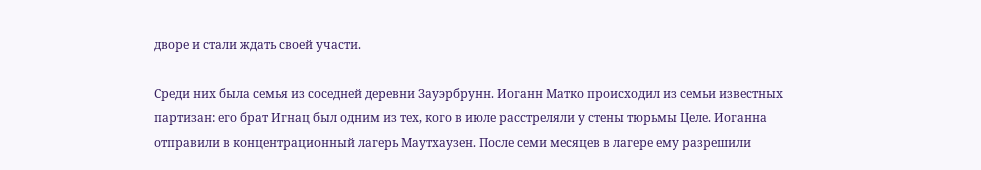дворе и стали ждать своей участи.

Среди них была семья из соседней деревни Зауэрбрунн. Иоганн Матко происходил из семьи известных партизан: его брат Игнац был одним из тех, кого в июле расстреляли у стены тюрьмы Целе. Иоганна отправили в концентрационный лагерь Маутхаузен. После семи месяцев в лагере ему разрешили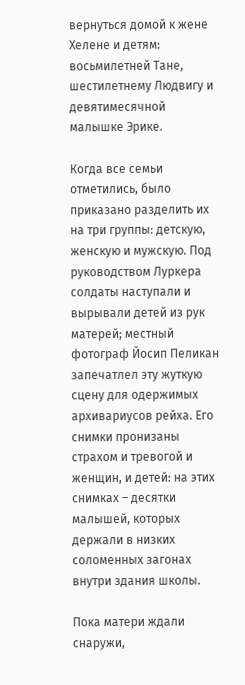вернуться домой к жене Хелене и детям: восьмилетней Тане, шестилетнему Людвигу и девятимесячной малышке Эрике.

Когда все семьи отметились, было приказано разделить их на три группы: детскую, женскую и мужскую. Под руководством Луркера солдаты наступали и вырывали детей из рук матерей; местный фотограф Йосип Пеликан запечатлел эту жуткую сцену для одержимых архивариусов рейха. Его снимки пронизаны страхом и тревогой и женщин, и детей: на этих снимках – десятки малышей, которых держали в низких соломенных загонах внутри здания школы.

Пока матери ждали снаружи,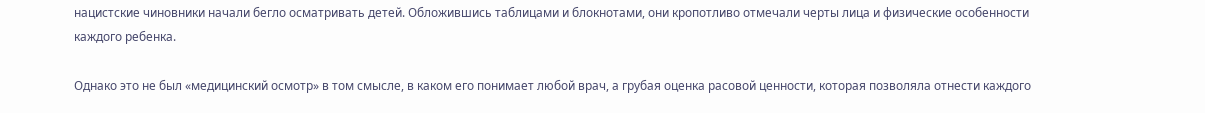нацистские чиновники начали бегло осматривать детей. Обложившись таблицами и блокнотами, они кропотливо отмечали черты лица и физические особенности каждого ребенка.

Однако это не был «медицинский осмотр» в том смысле, в каком его понимает любой врач, а грубая оценка расовой ценности, которая позволяла отнести каждого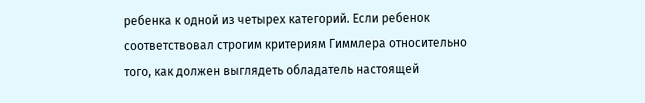ребенка к одной из четырех категорий. Если ребенок соответствовал строгим критериям Гиммлера относительно того, как должен выглядеть обладатель настоящей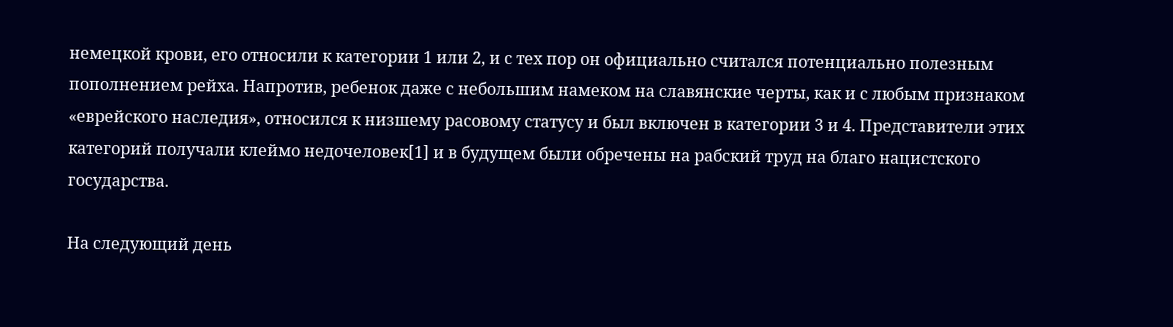немецкой крови, его относили к категории 1 или 2, и с тех пор он официально считался потенциально полезным пополнением рейха. Напротив, ребенок даже с небольшим намеком на славянские черты, как и с любым признаком «еврейского наследия», относился к низшему расовому статусу и был включен в категории 3 и 4. Представители этих категорий получали клеймо недочеловек[1] и в будущем были обречены на рабский труд на благо нацистского государства.

На следующий день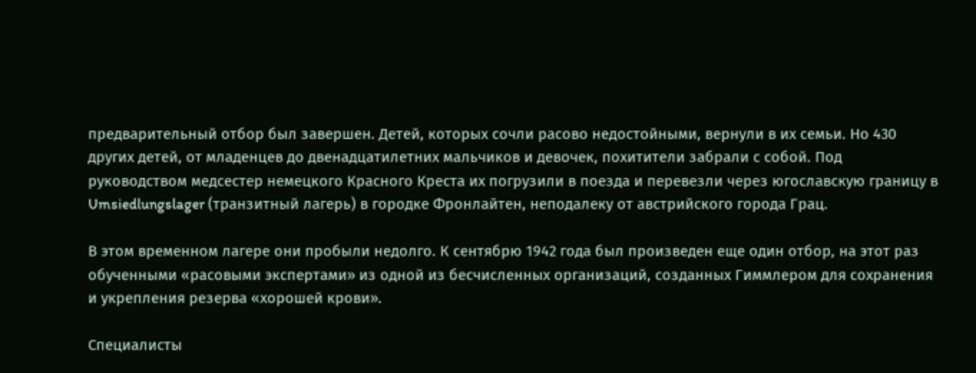предварительный отбор был завершен. Детей, которых сочли расово недостойными, вернули в их семьи. Но 430 других детей, от младенцев до двенадцатилетних мальчиков и девочек, похитители забрали с собой. Под руководством медсестер немецкого Красного Креста их погрузили в поезда и перевезли через югославскую границу в Umsiedlungslager (транзитный лагерь) в городке Фронлайтен, неподалеку от австрийского города Грац.

В этом временном лагере они пробыли недолго. К сентябрю 1942 года был произведен еще один отбор, на этот раз обученными «расовыми экспертами» из одной из бесчисленных организаций, созданных Гиммлером для сохранения и укрепления резерва «хорошей крови».

Специалисты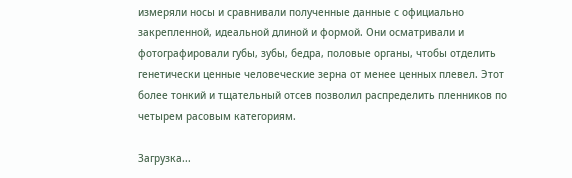измеряли носы и сравнивали полученные данные с официально закрепленной, идеальной длиной и формой. Они осматривали и фотографировали губы, зубы, бедра, половые органы, чтобы отделить генетически ценные человеческие зерна от менее ценных плевел. Этот более тонкий и тщательный отсев позволил распределить пленников по четырем расовым категориям.

Загрузка...